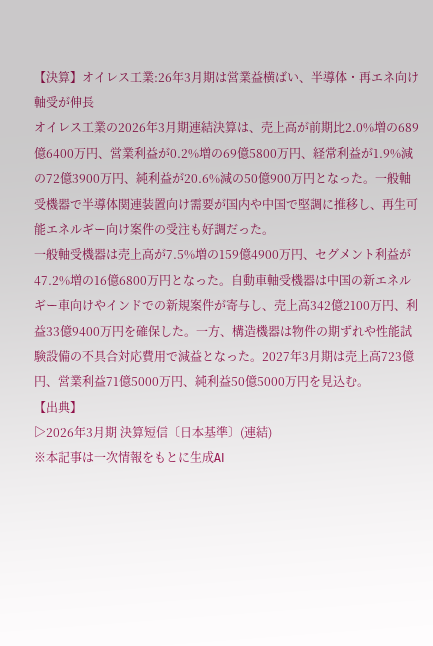【決算】オイレス工業:26年3月期は営業益横ばい、半導体・再エネ向け軸受が伸長
オイレス工業の2026年3月期連結決算は、売上高が前期比2.0%増の689億6400万円、営業利益が0.2%増の69億5800万円、経常利益が1.9%減の72億3900万円、純利益が20.6%減の50億900万円となった。一般軸受機器で半導体関連装置向け需要が国内や中国で堅調に推移し、再生可能エネルギー向け案件の受注も好調だった。
一般軸受機器は売上高が7.5%増の159億4900万円、セグメント利益が47.2%増の16億6800万円となった。自動車軸受機器は中国の新エネルギー車向けやインドでの新規案件が寄与し、売上高342億2100万円、利益33億9400万円を確保した。一方、構造機器は物件の期ずれや性能試験設備の不具合対応費用で減益となった。2027年3月期は売上高723億円、営業利益71億5000万円、純利益50億5000万円を見込む。
【出典】
▷2026年3月期 決算短信〔日本基準〕(連結)
※本記事は一次情報をもとに生成AI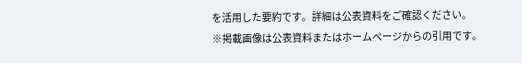を活用した要約です。詳細は公表資料をご確認ください。
※掲載画像は公表資料またはホームページからの引用です。